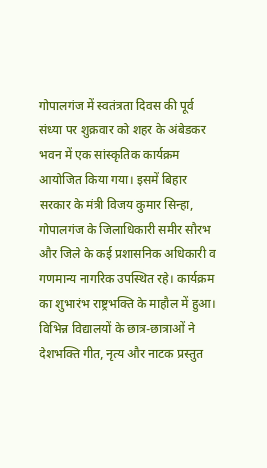गोपालगंज में स्वतंत्रता दिवस की पूर्व संध्या पर शुक्रवार को शहर के अंबेडकर भवन में एक सांस्कृतिक कार्यक्रम आयोजित किया गया। इसमें बिहार सरकार के मंत्री विजय कुमार सिन्हा, गोपालगंज के जिलाधिकारी समीर सौरभ और जिले के कई प्रशासनिक अधिकारी व गणमान्य नागरिक उपस्थित रहे। कार्यक्रम का शुभारंभ राष्ट्रभक्ति के माहौल में हुआ। विभिन्न विद्यालयों के छात्र-छात्राओं ने देशभक्ति गीत, नृत्य और नाटक प्रस्तुत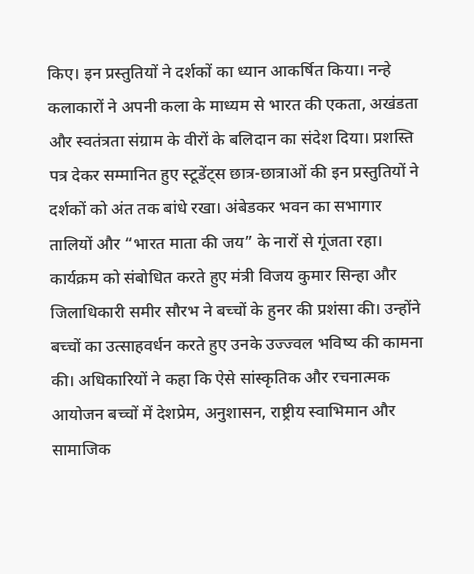किए। इन प्रस्तुतियों ने दर्शकों का ध्यान आकर्षित किया। नन्हे कलाकारों ने अपनी कला के माध्यम से भारत की एकता, अखंडता और स्वतंत्रता संग्राम के वीरों के बलिदान का संदेश दिया। प्रशस्ति पत्र देकर सम्मानित हुए स्टूडेंट्स छात्र-छात्राओं की इन प्रस्तुतियों ने दर्शकों को अंत तक बांधे रखा। अंबेडकर भवन का सभागार तालियों और “भारत माता की जय” के नारों से गूंजता रहा। कार्यक्रम को संबोधित करते हुए मंत्री विजय कुमार सिन्हा और जिलाधिकारी समीर सौरभ ने बच्चों के हुनर की प्रशंसा की। उन्होंने बच्चों का उत्साहवर्धन करते हुए उनके उज्ज्वल भविष्य की कामना की। अधिकारियों ने कहा कि ऐसे सांस्कृतिक और रचनात्मक आयोजन बच्चों में देशप्रेम, अनुशासन, राष्ट्रीय स्वाभिमान और सामाजिक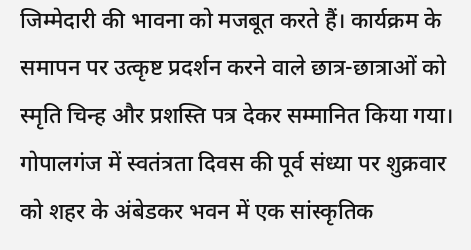जिम्मेदारी की भावना को मजबूत करते हैं। कार्यक्रम के समापन पर उत्कृष्ट प्रदर्शन करने वाले छात्र-छात्राओं को स्मृति चिन्ह और प्रशस्ति पत्र देकर सम्मानित किया गया। गोपालगंज में स्वतंत्रता दिवस की पूर्व संध्या पर शुक्रवार को शहर के अंबेडकर भवन में एक सांस्कृतिक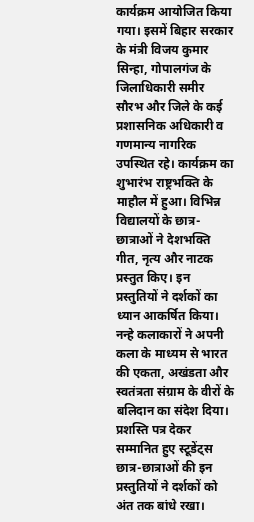कार्यक्रम आयोजित किया गया। इसमें बिहार सरकार के मंत्री विजय कुमार सिन्हा, गोपालगंज के जिलाधिकारी समीर सौरभ और जिले के कई प्रशासनिक अधिकारी व गणमान्य नागरिक उपस्थित रहे। कार्यक्रम का शुभारंभ राष्ट्रभक्ति के माहौल में हुआ। विभिन्न विद्यालयों के छात्र-छात्राओं ने देशभक्ति गीत, नृत्य और नाटक प्रस्तुत किए। इन प्रस्तुतियों ने दर्शकों का ध्यान आकर्षित किया। नन्हे कलाकारों ने अपनी कला के माध्यम से भारत की एकता, अखंडता और स्वतंत्रता संग्राम के वीरों के बलिदान का संदेश दिया। प्रशस्ति पत्र देकर सम्मानित हुए स्टूडेंट्स छात्र-छात्राओं की इन प्रस्तुतियों ने दर्शकों को अंत तक बांधे रखा।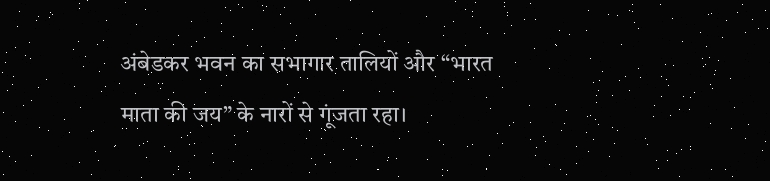अंबेडकर भवन का सभागार तालियों और “भारत माता की जय” के नारों से गूंजता रहा।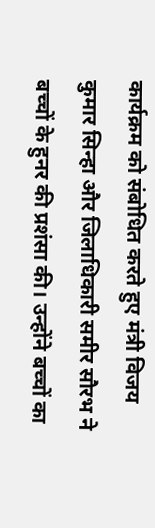कार्यक्रम को संबोधित करते हुए मंत्री विजय कुमार सिन्हा और जिलाधिकारी समीर सौरभ ने बच्चों के हुनर की प्रशंसा की। उन्होंने बच्चों का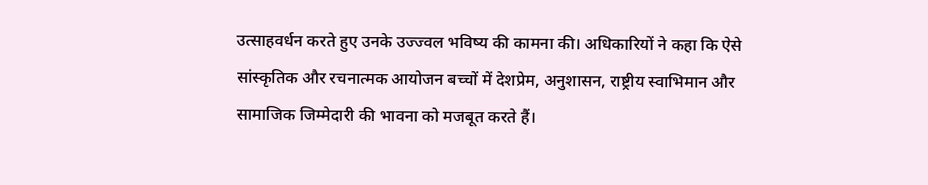उत्साहवर्धन करते हुए उनके उज्ज्वल भविष्य की कामना की। अधिकारियों ने कहा कि ऐसे सांस्कृतिक और रचनात्मक आयोजन बच्चों में देशप्रेम, अनुशासन, राष्ट्रीय स्वाभिमान और सामाजिक जिम्मेदारी की भावना को मजबूत करते हैं।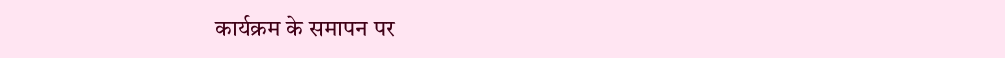कार्यक्रम के समापन पर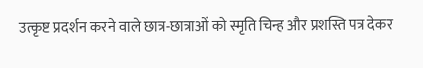उत्कृष्ट प्रदर्शन करने वाले छात्र-छात्राओं को स्मृति चिन्ह और प्रशस्ति पत्र देकर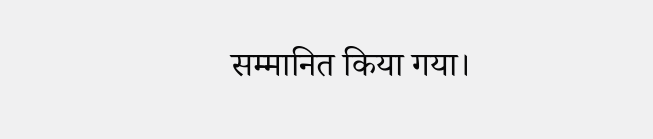सम्मानित किया गया।